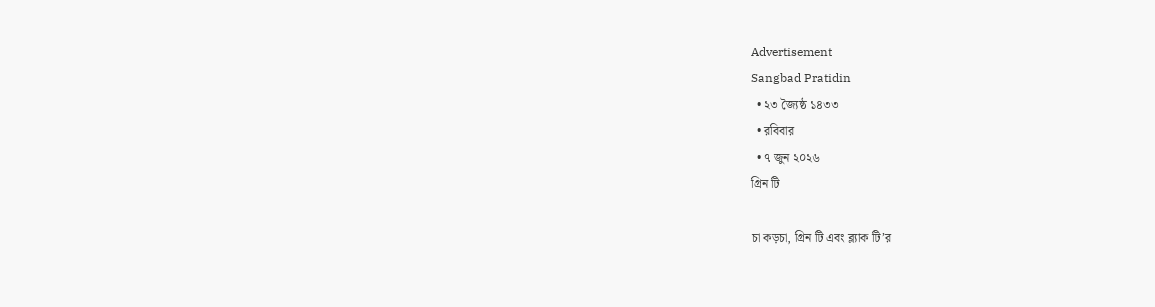Advertisement
Sangbad Pratidin
  • ২৩ জ্যৈষ্ঠ ১৪৩৩
  • রবিবার
  • ৭ জুন ২০২৬
গ্রিন টি

চা কড়চা, গ্রিন টি এবং ব্ল্যাক টি’র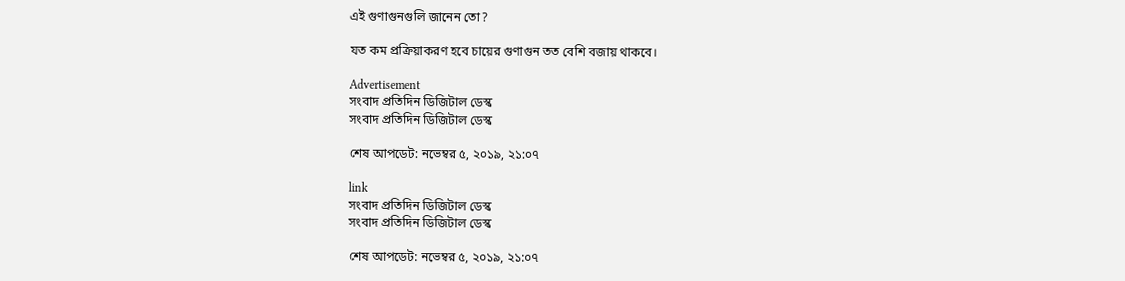এই গুণাগুনগুলি জানেন তো?

যত কম প্রক্রিয়াকরণ হবে চায়ের গুণাগুন তত বেশি বজায় থাকবে।

Advertisement
সংবাদ প্রতিদিন ডিজিটাল ডেস্ক
সংবাদ প্রতিদিন ডিজিটাল ডেস্ক

শেষ আপডেট: নভেম্বর ৫, ২০১৯, ২১:০৭

link
সংবাদ প্রতিদিন ডিজিটাল ডেস্ক
সংবাদ প্রতিদিন ডিজিটাল ডেস্ক

শেষ আপডেট: নভেম্বর ৫, ২০১৯, ২১:০৭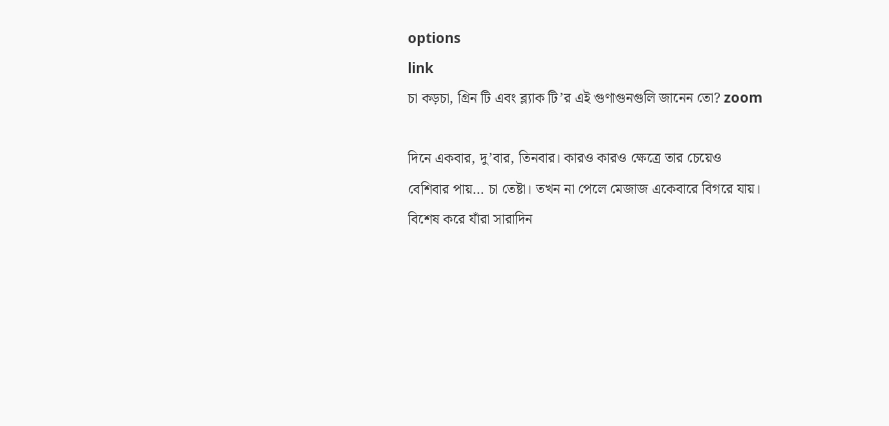options
link
চা কড়চা, গ্রিন টি এবং ব্ল্যাক টি’র এই গুণাগুনগুলি জানেন তো? zoom

দিনে একবার, দু’বার, তিনবার। কারও কারও ক্ষেত্রে তার চেয়েও বেশিবার পায়… চা তেষ্টা। তখন না পেলে মেজাজ একেবারে বিগরে যায়। বিশেষ করে যাঁরা সারাদিন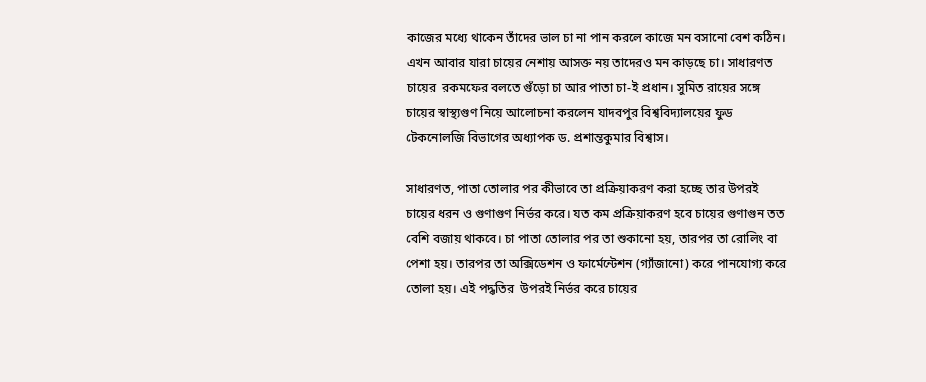কাজের মধ্যে থাকেন তাঁদের ভাল চা না পান করলে কাজে মন বসানো বেশ কঠিন। এখন আবার যারা চায়ের নেশায় আসক্ত নয় তাদেরও মন কাড়ছে চা। সাধারণত  চায়ের  রকমফের বলতে গুঁড়ো চা আর পাতা চা-ই প্রধান। সুমিত রায়ের সঙ্গে চায়ের স্বাস্থ্যগুণ নিয়ে আলোচনা করলেন যাদবপুর বিশ্ববিদ্যালয়ের ফুড টেকনোলজি বিভাগের অধ্যাপক ড. প্রশান্তকুমার বিশ্বাস।

সাধারণত, পাতা তোলার পর কীভাবে তা প্রক্রিয়াকরণ করা হচ্ছে তার উপরই চায়ের ধরন ও গুণাগুণ নির্ভর করে। যত কম প্রক্রিয়াকরণ হবে চায়ের গুণাগুন তত বেশি বজায় থাকবে। চা পাতা তোলার পর তা শুকানো হয়, তারপর তা রোলিং বা পেশা হয়। তারপর তা অক্সিডেশন ও ফার্মেন্টেশন (গ‌্যাঁজানো) করে পানযোগ্য‌ করে তোলা হয়। এই পদ্ধতির  উপরই নির্ভর করে চায়ের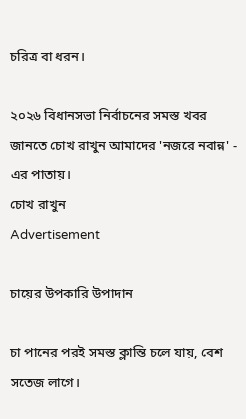চরিত্র বা ধরন।

২০২৬ বিধানসভা নির্বাচনের সমস্ত খবর জানতে চোখ রাখুন আমাদের 'নজরে নবান্ন' - এর পাতায়।
চোখ রাখুন
Advertisement

চায়ের উপকারি উপাদান

চা পানের পরই সমস্ত ক্লান্তি চলে যায়, বেশ সতেজ লাগে।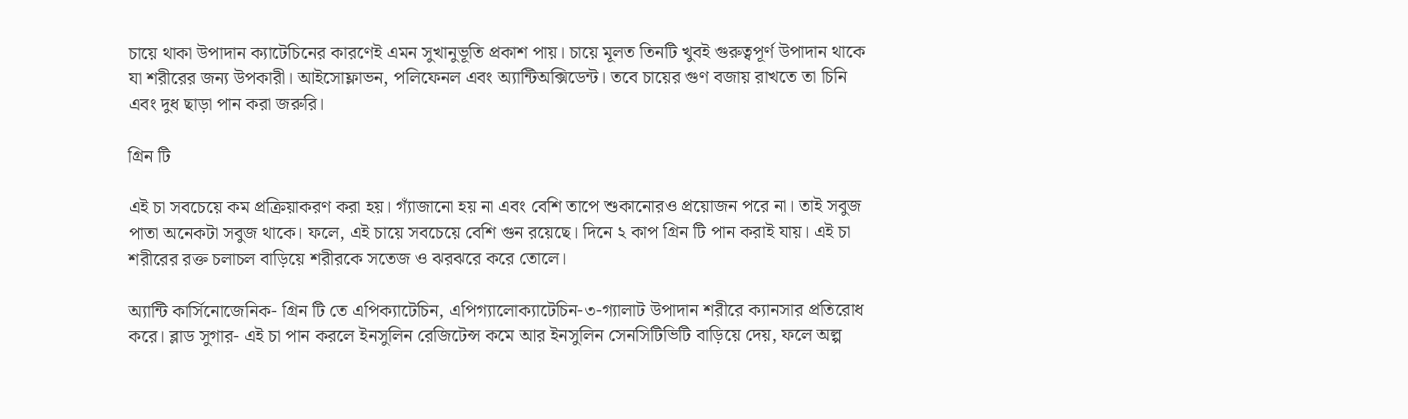চায়ে থাকা উপাদান ক্যাটেচিনের কারণেই এমন সুখানুভূতি প্রকাশ পায়। চায়ে মূলত তিনটি খুবই গুরুত্বপূর্ণ উপাদান থাকে যা শরীরের জন্য উপকারী। আইসোফ্লাভন, পলিফেনল এবং অ্যান্টিঅক্সিডেন্ট। তবে চায়ের গুণ বজায় রাখতে তা চিনি এবং দুধ ছাড়া পান করা জরুরি।

গ্রিন টি

এই চা সবচেয়ে কম প্রক্রিয়াকরণ করা হয়। গ্যাঁজানো হয় না এবং বেশি তাপে শুকানোরও প্রয়োজন পরে না। তাই সবুজ পাতা অনেকটা সবুজ থাকে। ফলে, এই চায়ে সবচেয়ে বেশি গুন রয়েছে। দিনে ২ কাপ গ্রিন টি পান করাই যায়। এই চা শরীরের রক্ত চলাচল বাড়িয়ে শরীরকে সতেজ ও ঝরঝরে করে তোলে।

অ্যা‌ন্টি কার্সিনোজেনিক- গ্রিন টি তে এপিক্যাটেচিন, এপিগ্যালোক্যাটেচিন-৩-গ্যালাট উপাদান শরীরে ক‌্যানসার প্রতিরোধ করে। ব্লাড সুগার- এই চা পান করলে ইনসুলিন রেজিটেন্স কমে আর ইনস‌ুলিন সেনসিটিভিটি বাড়িয়ে দেয়, ফলে অল্প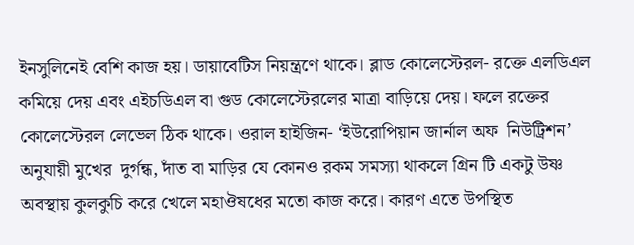ইনস‌ুলিনেই বেশি কাজ হয়। ডায়াবেটিস নিয়ন্ত্রণে থাকে। ব্লাড কোলেস্টেরল- রক্তে এলডিএল কমিয়ে দেয় এবং এইচডিএল বা গুড কোলেস্টেরলের মাত্রা বাড়িয়ে দেয়। ফলে রক্তের কোলেস্টেরল লেভেল ঠিক থাকে। ওরাল হাইজিন- ‘ইউরোপিয়ান জার্নাল অফ  নিউট্রিশন’ অনুযায়ী মুখের  দুর্গন্ধ, দাঁত বা মাড়ির যে কোনও রকম সমস্যা থাকলে গ্রিন টি একটু উষ্ণ  অবস্থায় কুলকুচি করে খেলে মহাঔষধের মতো কাজ করে। কারণ এতে উপস্থিত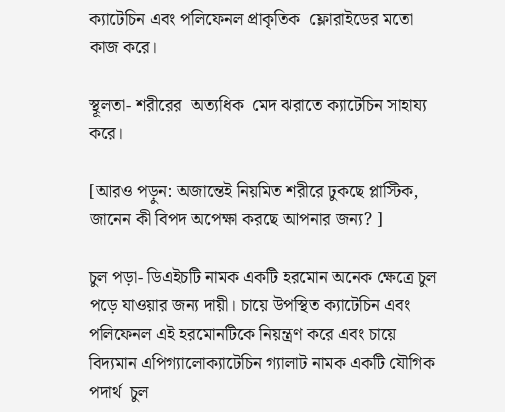ক্যাটেচিন এবং পলিফেনল প্রাকৃতিক  ফ্লোরাইডের মতো কাজ করে।

স্থূলতা- শরীরের  অত্যধিক  মেদ ঝরাতে ক্যাটেচিন সাহায্য করে।

[আরও পড়ুন: অজান্তেই নিয়মিত শরীরে ঢুকছে প্লাস্টিক, জানেন কী বিপদ অপেক্ষা করছে আপনার জন্য? ]

চুল পড়া- ডিএইচটি নামক একটি হরমোন অনেক ক্ষেত্রে চুল পড়ে যাওয়ার জন্য দায়ী। চায়ে উপস্থিত ক্যাটেচিন এবং পলিফেনল এই হরমোনটিকে নিয়ন্ত্রণ করে এবং চায়ে বিদ্যমান এপিগ্যালোক্যাটেচিন গ্যালাট নামক একটি যৌগিক পদার্থ  চুল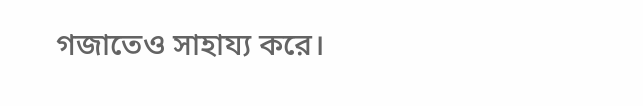গজাতেও সাহায্য করে।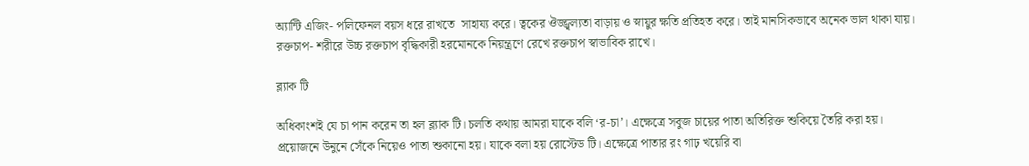অ্যান্টি এজিং- পলিফেনল বয়স ধরে রাখতে  সাহায্য করে। ত্বকের ঔজ্জ্বল‌্যতা বাড়ায় ও স্নায়ুর ক্ষতি প্রতিহত করে। তাই মানসিকভাবে অনেক ভাল থাকা যায়। রক্তচাপ- শরীরে উচ্চ রক্তচাপ বৃদ্ধিকারী হরমোনকে নিয়ন্ত্রণে রেখে রক্তচাপ স্বাভাবিক রাখে।

ব্ল্যাক টি

অধিকাংশই যে চা পান করেন তা হল ব্ল‌্যাক টি। চলতি কথায় আমরা যাকে বলি ‘র-চা’। এক্ষেত্রে সবুজ চায়ের পাতা অতিরিক্ত শুকিয়ে তৈরি করা হয়। প্রয়োজনে উনুনে সেঁকে নিয়েও পাতা শুকানো হয়। যাকে বলা হয় রোস্টেড টি। এক্ষেত্রে পাতার রং গাঢ় খয়েরি বা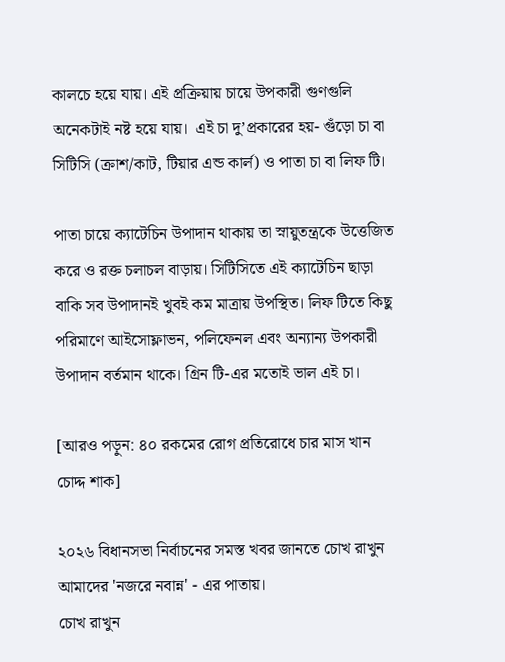কালচে হয়ে যায়। এই প্রক্রিয়ায় চায়ে উপকারী গুণগুলি অনেকটাই নষ্ট হয়ে যায়।  এই চা দু’প্রকারের হয়- গুঁড়ো চা বা সিটিসি (ক্রাশ/কাট, টিয়ার এন্ড কার্ল) ও পাতা চা বা লিফ টি।

পাতা চায়ে ক্যাটেচিন উপাদান থাকায় তা স্নায়ুতন্ত্রকে উত্তেজিত করে ও রক্ত চলাচল বাড়ায়। সিটিসিতে এই ক্যাটেচিন ছাড়া বাকি সব উপাদানই খুবই কম মাত্রায় উপস্থিত। লিফ টিতে কিছু পরিমাণে আইসোফ্লাভন, পলিফেনল এবং অন্যান্য উপকারী উপাদান বর্তমান থাকে। গ্রিন টি-এর মতোই ভাল এই চা।

[আরও পড়ুন: ৪০ রকমের রোগ প্রতিরোধে চার মাস খান চোদ্দ শাক]

২০২৬ বিধানসভা নির্বাচনের সমস্ত খবর জানতে চোখ রাখুন আমাদের 'নজরে নবান্ন' - এর পাতায়।
চোখ রাখুন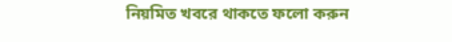নিয়মিত খবরে থাকতে ফলো করুন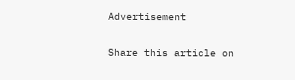Advertisement

Share this article on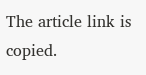The article link is copied.